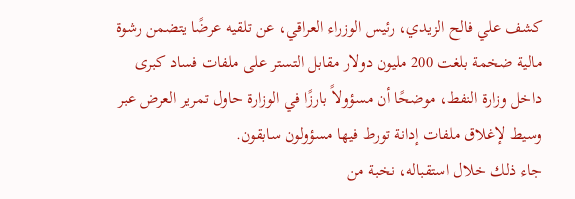كشف علي فالح الزيدي، رئيس الوزراء العراقي، عن تلقيه عرضًا يتضمن رشوة مالية ضخمة بلغت 200 مليون دولار مقابل التستر على ملفات فساد كبرى داخل وزارة النفط، موضحًا أن مسؤولاً بارزًا في الوزارة حاول تمرير العرض عبر وسيط لإغلاق ملفات إدانة تورط فيها مسؤولون سابقون.
جاء ذلك خلال استقباله، نخبة من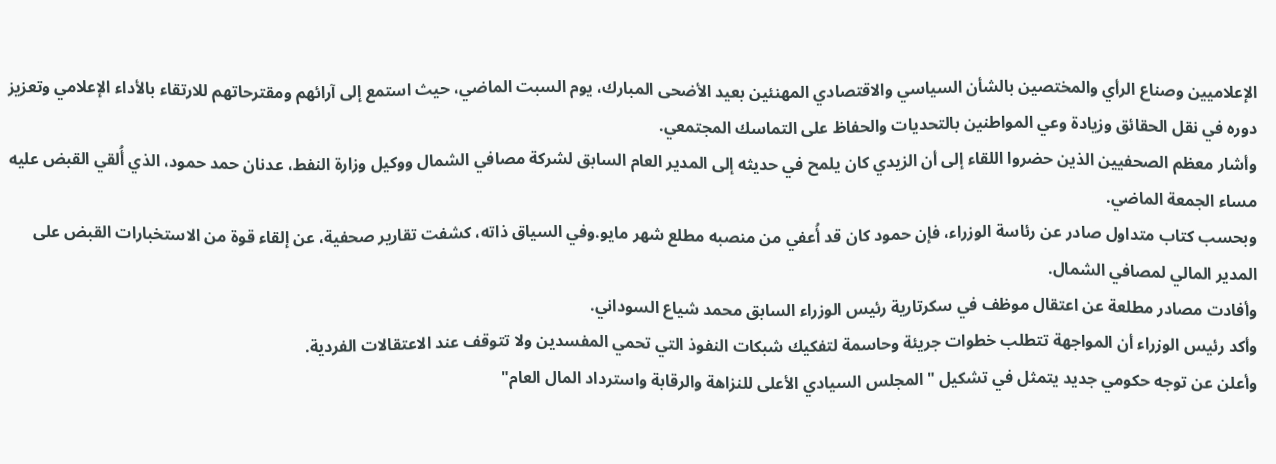الإعلاميين وصناع الرأي والمختصين بالشأن السياسي والاقتصادي المهنئين بعيد الأضحى المبارك، يوم السبت الماضي، حيث استمع إلى آرائهم ومقترحاتهم للارتقاء بالأداء الإعلامي وتعزيز دوره في نقل الحقائق وزيادة وعي المواطنين بالتحديات والحفاظ على التماسك المجتمعي.
وأشار معظم الصحفيين الذين حضروا اللقاء إلى أن الزيدي كان يلمح في حديثه إلى المدير العام السابق لشركة مصافي الشمال ووكيل وزارة النفط، عدنان حمد حمود، الذي أُلقي القبض عليه مساء الجمعة الماضي.
وبحسب كتاب متداول صادر عن رئاسة الوزراء، فإن حمود كان قد أُعفي من منصبه مطلع شهر مايو.وفي السياق ذاته، كشفت تقارير صحفية، عن إلقاء قوة من الاستخبارات القبض على المدير المالي لمصافي الشمال.
وأفادت مصادر مطلعة عن اعتقال موظف في سكرتارية رئيس الوزراء السابق محمد شياع السوداني.
وأكد رئيس الوزراء أن المواجهة تتطلب خطوات جريئة وحاسمة لتفكيك شبكات النفوذ التي تحمي المفسدين ولا تتوقف عند الاعتقالات الفردية.
وأعلن عن توجه حكومي جديد يتمثل في تشكيل "المجلس السيادي الأعلى للنزاهة والرقابة واسترداد المال العام"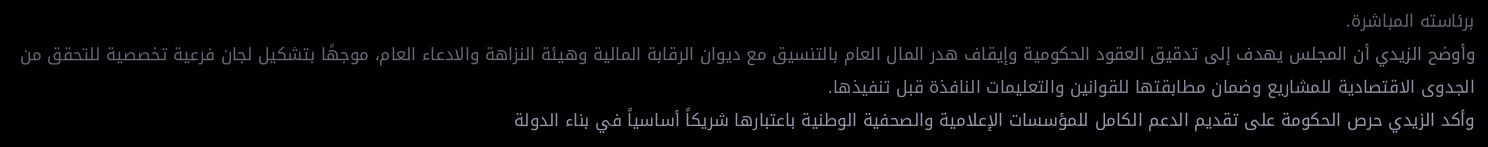برئاسته المباشرة.
وأوضح الزيدي أن المجلس يهدف إلى تدقيق العقود الحكومية وإيقاف هدر المال العام بالتنسيق مع ديوان الرقابة المالية وهيئة النزاهة والادعاء العام، موجهًا بتشكيل لجان فرعية تخصصية للتحقق من الجدوى الاقتصادية للمشاريع وضمان مطابقتها للقوانين والتعليمات النافذة قبل تنفيذها.
وأكد الزيدي حرص الحكومة على تقديم الدعم الكامل للمؤسسات الإعلامية والصحفية الوطنية باعتبارها شريكاً أساسياً في بناء الدولة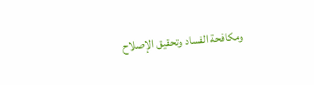ومكافحة الفساد وتحقيق الإصلاح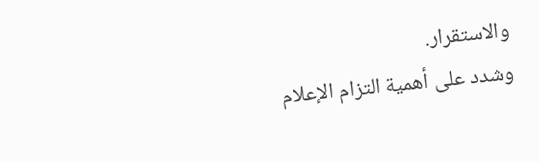والاستقرار.
وشدد على أهمية التزام الإعلام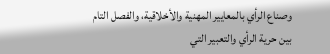وصناع الرأي بالمعايير المهنية والأخلاقية، والفصل التام بين حرية الرأي والتعبير التي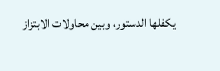يكفلها الدستور، وبين محاولات الابتزاز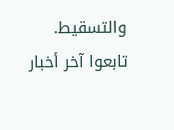والتسقيط.
تابعوا آخر أخبار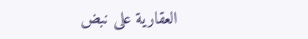العقارية على نبض